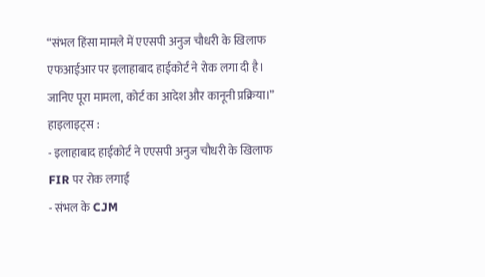“संभल हिंसा मामले में एएसपी अनुज चौधरी के खिलाफ एफआईआर पर इलाहाबाद हाईकोर्ट ने रोक लगा दी है। जानिए पूरा मामला, कोर्ट का आदेश और कानूनी प्रक्रिया।”
हाइलाइट्स :
- इलाहाबाद हाईकोर्ट ने एएसपी अनुज चौधरी के खिलाफ FIR पर रोक लगाई
- संभल के CJM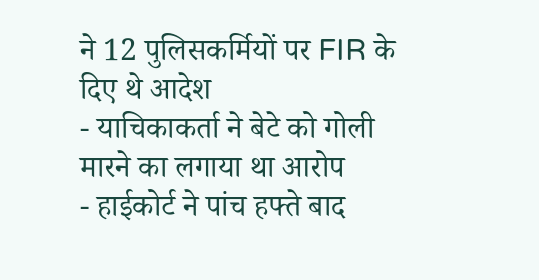ने 12 पुलिसकर्मियों पर FIR के दिए थे आदेश
- याचिकाकर्ता ने बेटे को गोली मारने का लगाया था आरोप
- हाईकोर्ट ने पांच हफ्ते बाद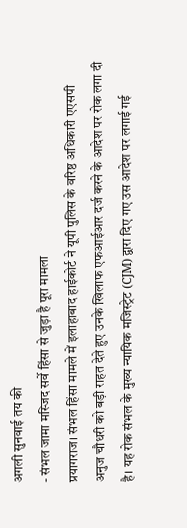अगली सुनवाई तय की
- संभल जामा मस्जिद सर्वे हिंसा से जुड़ा है पूरा मामला
प्रयागराज। संभल हिंसा मामले में इलाहाबाद हाईकोर्ट ने यूपी पुलिस के वरिष्ठ अधिकारी एएसपी अनुज चौधरी को बड़ी राहत देते हुए उनके खिलाफ एफआईआर दर्ज करने के आदेश पर रोक लगा दी है। यह रोक संभल के मुख्य न्यायिक मजिस्ट्रेट (CJM) द्वारा दिए गए उस आदेश पर लगाई गई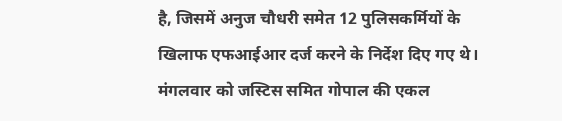है, जिसमें अनुज चौधरी समेत 12 पुलिसकर्मियों के खिलाफ एफआईआर दर्ज करने के निर्देश दिए गए थे।
मंगलवार को जस्टिस समित गोपाल की एकल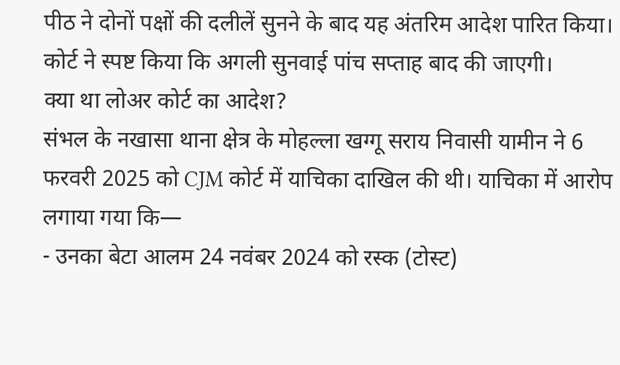पीठ ने दोनों पक्षों की दलीलें सुनने के बाद यह अंतरिम आदेश पारित किया। कोर्ट ने स्पष्ट किया कि अगली सुनवाई पांच सप्ताह बाद की जाएगी।
क्या था लोअर कोर्ट का आदेश?
संभल के नखासा थाना क्षेत्र के मोहल्ला खग्गू सराय निवासी यामीन ने 6 फरवरी 2025 को CJM कोर्ट में याचिका दाखिल की थी। याचिका में आरोप लगाया गया कि—
- उनका बेटा आलम 24 नवंबर 2024 को रस्क (टोस्ट)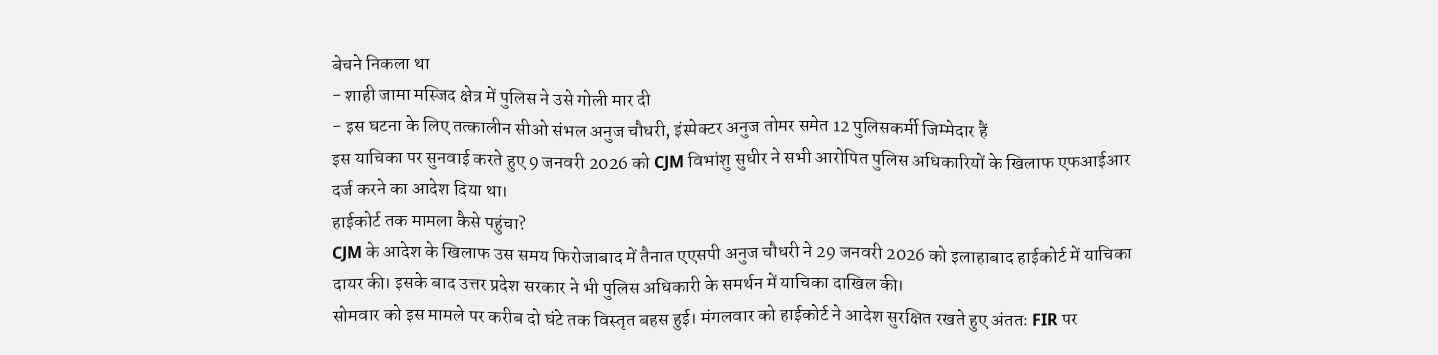बेचने निकला था
- शाही जामा मस्जिद क्षेत्र में पुलिस ने उसे गोली मार दी
- इस घटना के लिए तत्कालीन सीओ संभल अनुज चौधरी, इंस्पेक्टर अनुज तोमर समेत 12 पुलिसकर्मी जिम्मेदार हैं
इस याचिका पर सुनवाई करते हुए 9 जनवरी 2026 को CJM विभांशु सुधीर ने सभी आरोपित पुलिस अधिकारियों के खिलाफ एफआईआर दर्ज करने का आदेश दिया था।
हाईकोर्ट तक मामला कैसे पहुंचा?
CJM के आदेश के खिलाफ उस समय फिरोजाबाद में तैनात एएसपी अनुज चौधरी ने 29 जनवरी 2026 को इलाहाबाद हाईकोर्ट में याचिका दायर की। इसके बाद उत्तर प्रदेश सरकार ने भी पुलिस अधिकारी के समर्थन में याचिका दाखिल की।
सोमवार को इस मामले पर करीब दो घंटे तक विस्तृत बहस हुई। मंगलवार को हाईकोर्ट ने आदेश सुरक्षित रखते हुए अंततः FIR पर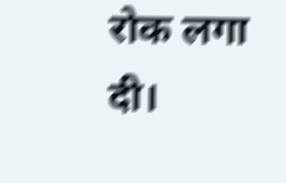रोक लगा दी।